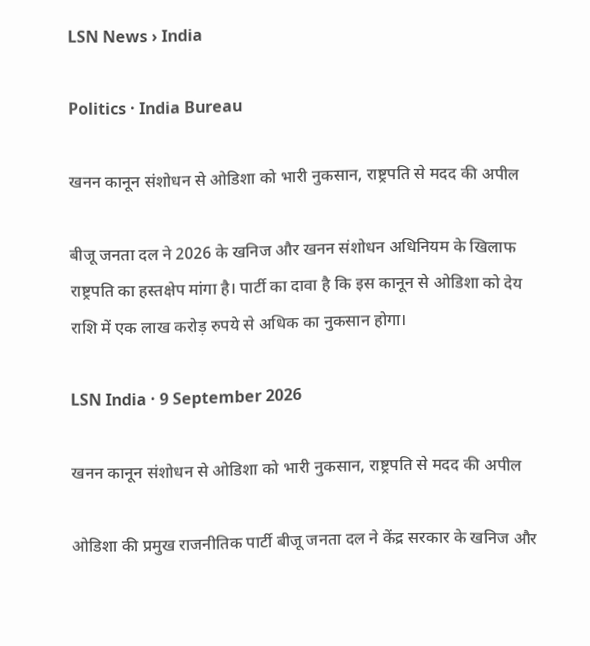LSN News › India

Politics · India Bureau

खनन कानून संशोधन से ओडिशा को भारी नुकसान, राष्ट्रपति से मदद की अपील

बीजू जनता दल ने 2026 के खनिज और खनन संशोधन अधिनियम के खिलाफ राष्ट्रपति का हस्तक्षेप मांगा है। पार्टी का दावा है कि इस कानून से ओडिशा को देय राशि में एक लाख करोड़ रुपये से अधिक का नुकसान होगा।

LSN India · 9 September 2026

खनन कानून संशोधन से ओडिशा को भारी नुकसान, राष्ट्रपति से मदद की अपील

ओडिशा की प्रमुख राजनीतिक पार्टी बीजू जनता दल ने केंद्र सरकार के खनिज और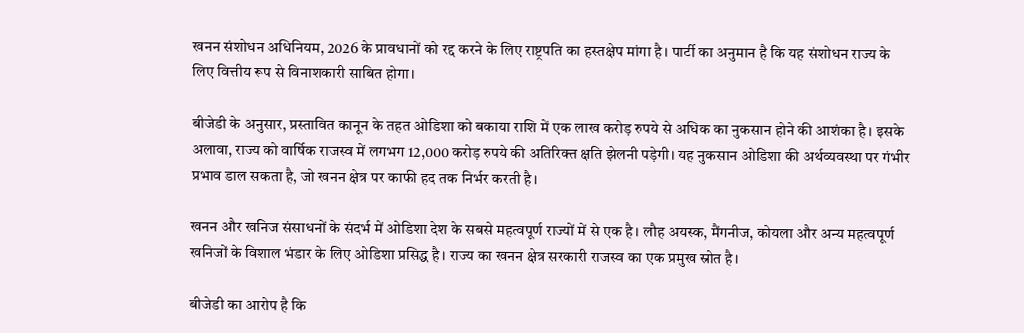खनन संशोधन अधिनियम, 2026 के प्रावधानों को रद्द करने के लिए राष्ट्रपति का हस्तक्षेप मांगा है। पार्टी का अनुमान है कि यह संशोधन राज्य के लिए वित्तीय रूप से विनाशकारी साबित होगा।

बीजेडी के अनुसार, प्रस्तावित कानून के तहत ओडिशा को बकाया राशि में एक लाख करोड़ रुपये से अधिक का नुकसान होने की आशंका है। इसके अलावा, राज्य को वार्षिक राजस्व में लगभग 12,000 करोड़ रुपये की अतिरिक्त क्षति झेलनी पड़ेगी। यह नुकसान ओडिशा की अर्थव्यवस्था पर गंभीर प्रभाव डाल सकता है, जो खनन क्षेत्र पर काफी हद तक निर्भर करती है।

खनन और खनिज संसाधनों के संदर्भ में ओडिशा देश के सबसे महत्वपूर्ण राज्यों में से एक है। लौह अयस्क, मैंगनीज, कोयला और अन्य महत्वपूर्ण खनिजों के विशाल भंडार के लिए ओडिशा प्रसिद्ध है। राज्य का खनन क्षेत्र सरकारी राजस्व का एक प्रमुख स्रोत है।

बीजेडी का आरोप है कि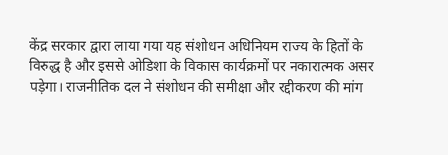केंद्र सरकार द्वारा लाया गया यह संशोधन अधिनियम राज्य के हितों के विरुद्ध है और इससे ओडिशा के विकास कार्यक्रमों पर नकारात्मक असर पड़ेगा। राजनीतिक दल ने संशोधन की समीक्षा और रद्दीकरण की मांग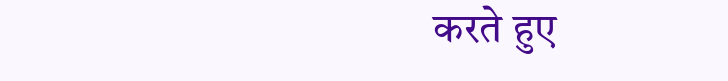करते हुए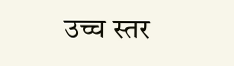उच्च स्तर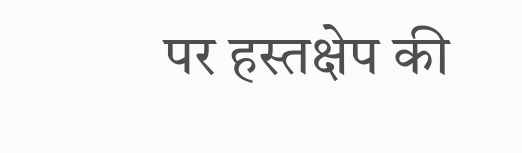पर हस्तक्षेप की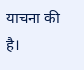याचना की है।